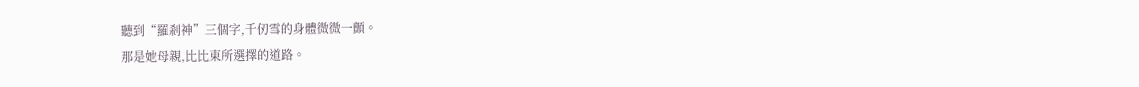聽到“羅剎神”三個字,千仞雪的身體微微一顫。
那是她母親,比比東所選擇的道路。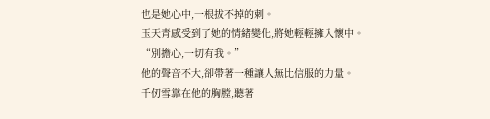也是她心中,一根拔不掉的刺。
玉天青感受到了她的情緒變化,將她輕輕擁入懷中。
“別擔心,一切有我。”
他的聲音不大,卻帶著一種讓人無比信服的力量。
千仞雪靠在他的胸膛,聽著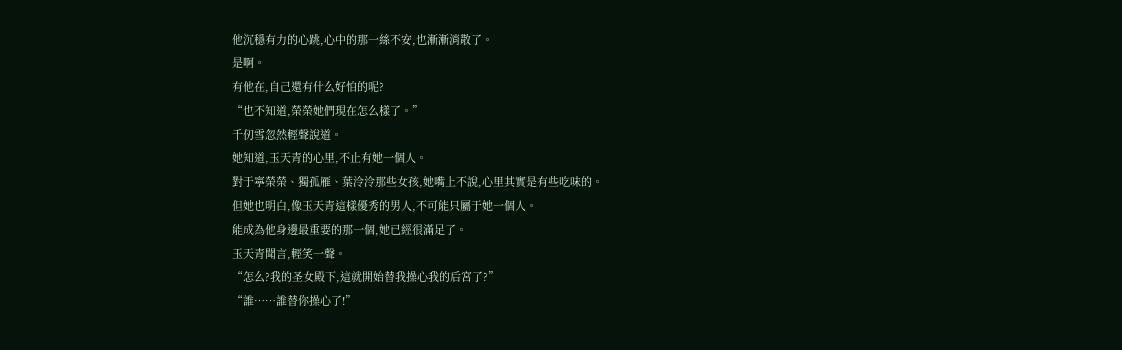他沉穩有力的心跳,心中的那一絲不安,也漸漸消散了。
是啊。
有他在,自己還有什么好怕的呢?
“也不知道,榮榮她們現在怎么樣了。”
千仞雪忽然輕聲說道。
她知道,玉天青的心里,不止有她一個人。
對于寧榮榮、獨孤雁、葉泠泠那些女孩,她嘴上不說,心里其實是有些吃味的。
但她也明白,像玉天青這樣優秀的男人,不可能只屬于她一個人。
能成為他身邊最重要的那一個,她已經很滿足了。
玉天青聞言,輕笑一聲。
“怎么?我的圣女殿下,這就開始替我操心我的后宮了?”
“誰……誰替你操心了!”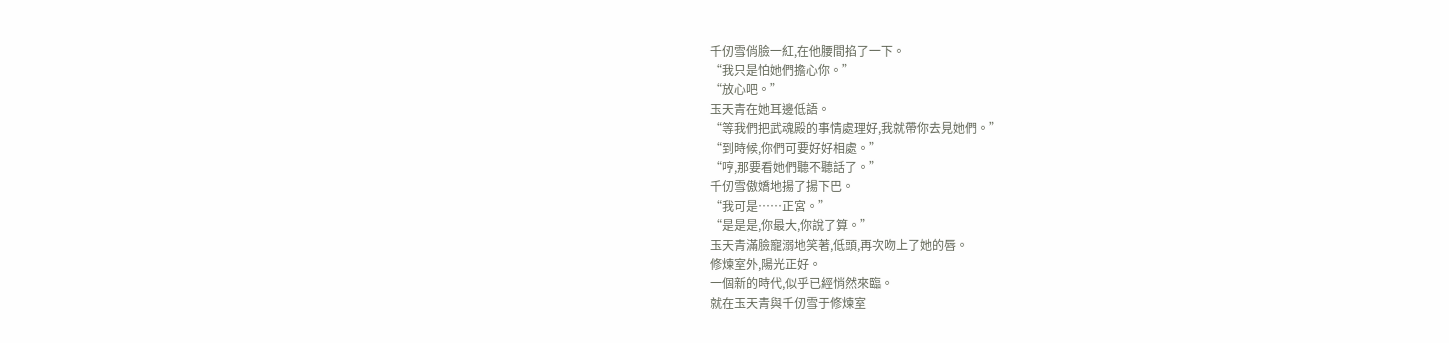千仞雪俏臉一紅,在他腰間掐了一下。
“我只是怕她們擔心你。”
“放心吧。”
玉天青在她耳邊低語。
“等我們把武魂殿的事情處理好,我就帶你去見她們。”
“到時候,你們可要好好相處。”
“哼,那要看她們聽不聽話了。”
千仞雪傲嬌地揚了揚下巴。
“我可是……正宮。”
“是是是,你最大,你說了算。”
玉天青滿臉寵溺地笑著,低頭,再次吻上了她的唇。
修煉室外,陽光正好。
一個新的時代,似乎已經悄然來臨。
就在玉天青與千仞雪于修煉室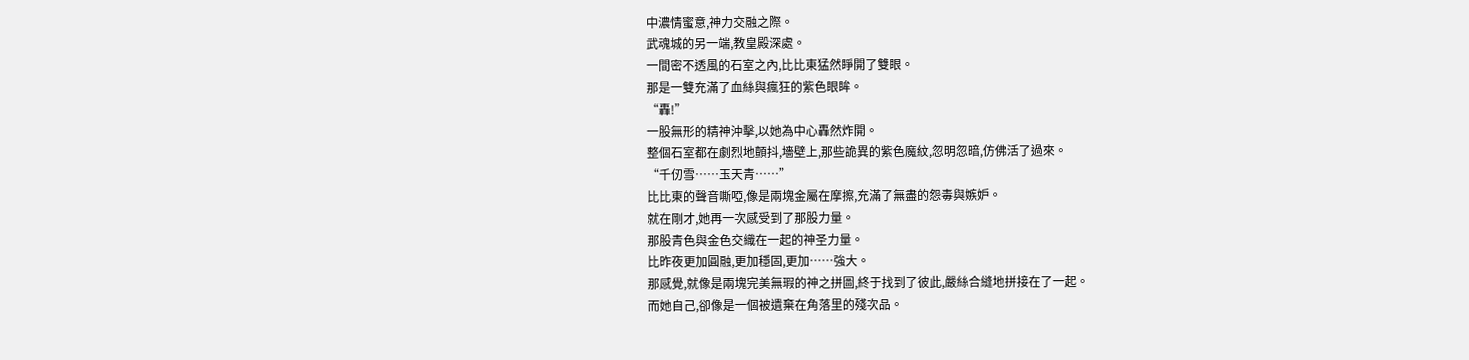中濃情蜜意,神力交融之際。
武魂城的另一端,教皇殿深處。
一間密不透風的石室之內,比比東猛然睜開了雙眼。
那是一雙充滿了血絲與瘋狂的紫色眼眸。
“轟!”
一股無形的精神沖擊,以她為中心轟然炸開。
整個石室都在劇烈地顫抖,墻壁上,那些詭異的紫色魔紋,忽明忽暗,仿佛活了過來。
“千仞雪……玉天青……”
比比東的聲音嘶啞,像是兩塊金屬在摩擦,充滿了無盡的怨毒與嫉妒。
就在剛才,她再一次感受到了那股力量。
那股青色與金色交織在一起的神圣力量。
比昨夜更加圓融,更加穩固,更加……強大。
那感覺,就像是兩塊完美無瑕的神之拼圖,終于找到了彼此,嚴絲合縫地拼接在了一起。
而她自己,卻像是一個被遺棄在角落里的殘次品。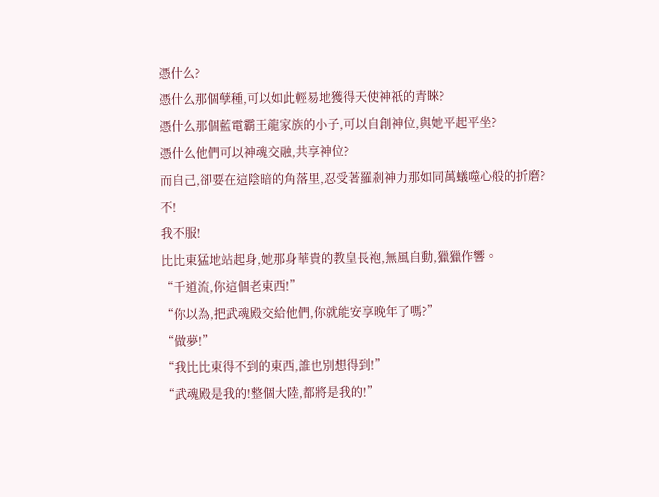憑什么?
憑什么那個孽種,可以如此輕易地獲得天使神祇的青睞?
憑什么那個藍電霸王龍家族的小子,可以自創神位,與她平起平坐?
憑什么他們可以神魂交融,共享神位?
而自己,卻要在這陰暗的角落里,忍受著羅剎神力那如同萬蟻噬心般的折磨?
不!
我不服!
比比東猛地站起身,她那身華貴的教皇長袍,無風自動,獵獵作響。
“千道流,你這個老東西!”
“你以為,把武魂殿交給他們,你就能安享晚年了嗎?”
“做夢!”
“我比比東得不到的東西,誰也別想得到!”
“武魂殿是我的!整個大陸,都將是我的!”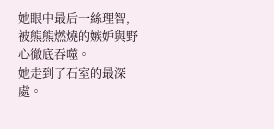她眼中最后一絲理智,被熊熊燃燒的嫉妒與野心徹底吞噬。
她走到了石室的最深處。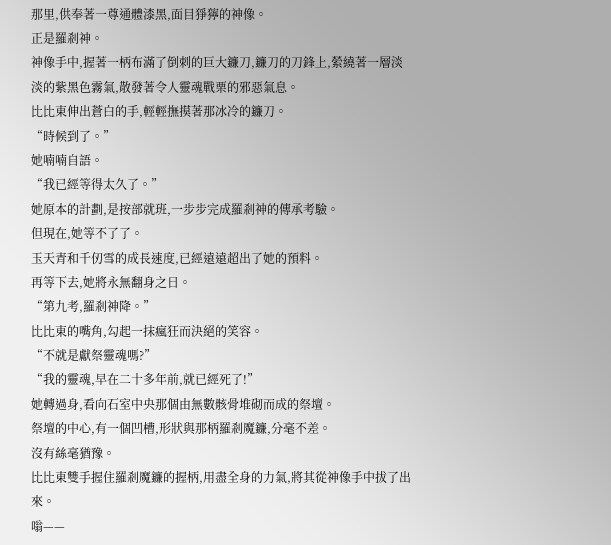那里,供奉著一尊通體漆黑,面目猙獰的神像。
正是羅剎神。
神像手中,握著一柄布滿了倒刺的巨大鐮刀,鐮刀的刀鋒上,縈繞著一層淡淡的紫黑色霧氣,散發著令人靈魂戰栗的邪惡氣息。
比比東伸出蒼白的手,輕輕撫摸著那冰冷的鐮刀。
“時候到了。”
她喃喃自語。
“我已經等得太久了。”
她原本的計劃,是按部就班,一步步完成羅剎神的傳承考驗。
但現在,她等不了了。
玉天青和千仞雪的成長速度,已經遠遠超出了她的預料。
再等下去,她將永無翻身之日。
“第九考,羅剎神降。”
比比東的嘴角,勾起一抹瘋狂而決絕的笑容。
“不就是獻祭靈魂嗎?”
“我的靈魂,早在二十多年前,就已經死了!”
她轉過身,看向石室中央那個由無數骸骨堆砌而成的祭壇。
祭壇的中心,有一個凹槽,形狀與那柄羅剎魔鐮,分毫不差。
沒有絲毫猶豫。
比比東雙手握住羅剎魔鐮的握柄,用盡全身的力氣,將其從神像手中拔了出來。
嗡——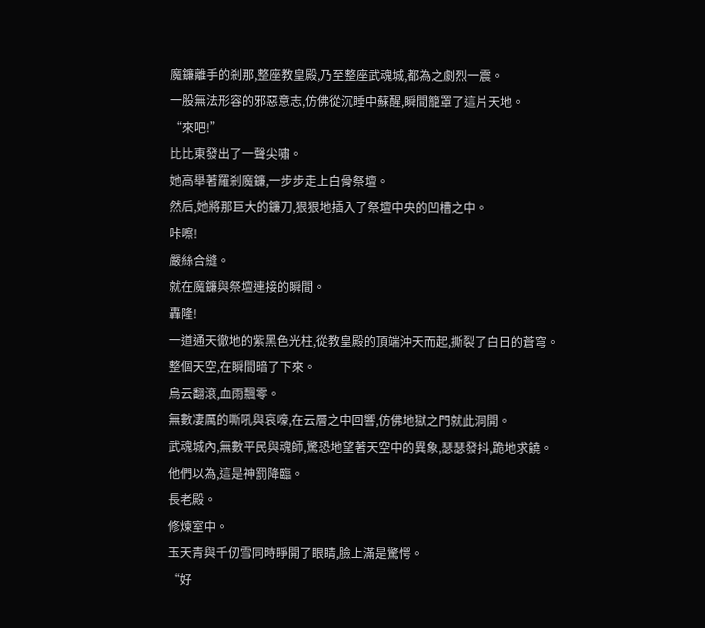魔鐮離手的剎那,整座教皇殿,乃至整座武魂城,都為之劇烈一震。
一股無法形容的邪惡意志,仿佛從沉睡中蘇醒,瞬間籠罩了這片天地。
“來吧!”
比比東發出了一聲尖嘯。
她高舉著羅剎魔鐮,一步步走上白骨祭壇。
然后,她將那巨大的鐮刀,狠狠地插入了祭壇中央的凹槽之中。
咔嚓!
嚴絲合縫。
就在魔鐮與祭壇連接的瞬間。
轟隆!
一道通天徹地的紫黑色光柱,從教皇殿的頂端沖天而起,撕裂了白日的蒼穹。
整個天空,在瞬間暗了下來。
烏云翻滾,血雨飄零。
無數凄厲的嘶吼與哀嚎,在云層之中回響,仿佛地獄之門就此洞開。
武魂城內,無數平民與魂師,驚恐地望著天空中的異象,瑟瑟發抖,跪地求饒。
他們以為,這是神罰降臨。
長老殿。
修煉室中。
玉天青與千仞雪同時睜開了眼睛,臉上滿是驚愕。
“好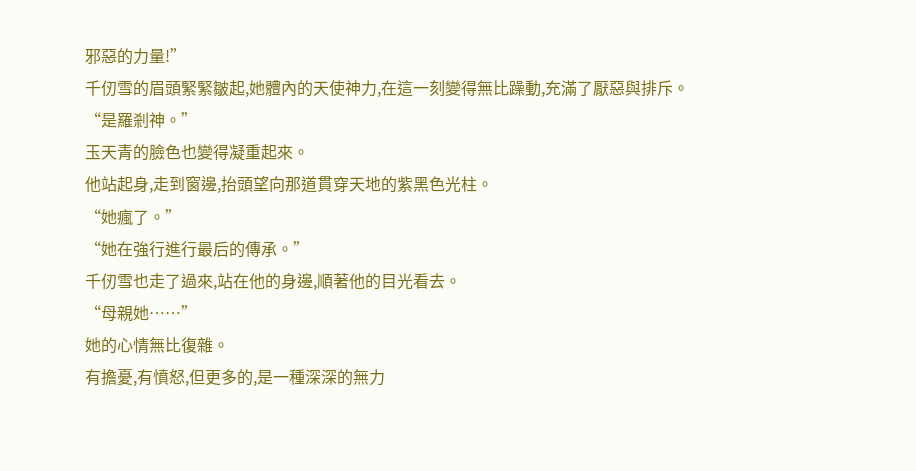邪惡的力量!”
千仞雪的眉頭緊緊皺起,她體內的天使神力,在這一刻變得無比躁動,充滿了厭惡與排斥。
“是羅剎神。”
玉天青的臉色也變得凝重起來。
他站起身,走到窗邊,抬頭望向那道貫穿天地的紫黑色光柱。
“她瘋了。”
“她在強行進行最后的傳承。”
千仞雪也走了過來,站在他的身邊,順著他的目光看去。
“母親她……”
她的心情無比復雜。
有擔憂,有憤怒,但更多的,是一種深深的無力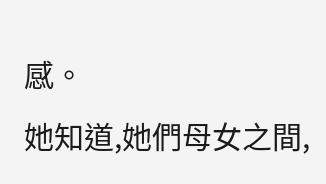感。
她知道,她們母女之間,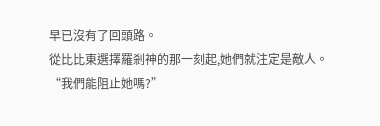早已沒有了回頭路。
從比比東選擇羅剎神的那一刻起,她們就注定是敵人。
“我們能阻止她嗎?”